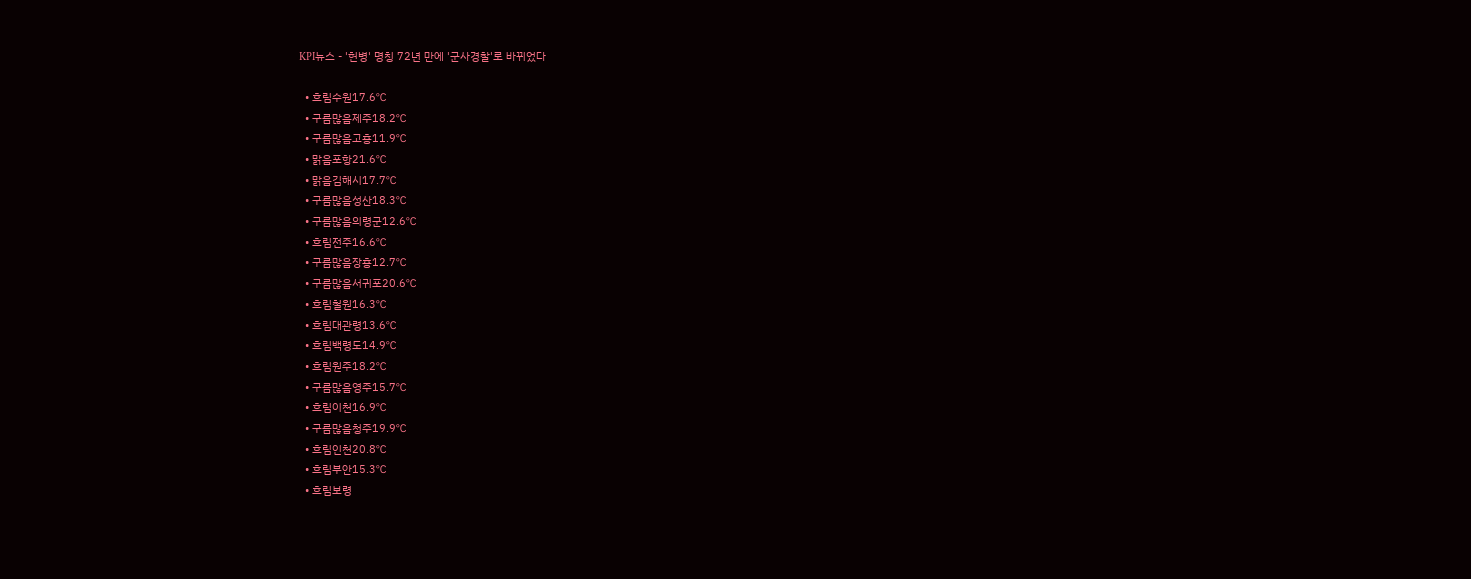KPI뉴스 - '헌병' 명칭 72년 만에 '군사경찰'로 바뀌었다

  • 흐림수원17.6℃
  • 구름많음제주18.2℃
  • 구름많음고흥11.9℃
  • 맑음포항21.6℃
  • 맑음김해시17.7℃
  • 구름많음성산18.3℃
  • 구름많음의령군12.6℃
  • 흐림전주16.6℃
  • 구름많음장흥12.7℃
  • 구름많음서귀포20.6℃
  • 흐림철원16.3℃
  • 흐림대관령13.6℃
  • 흐림백령도14.9℃
  • 흐림원주18.2℃
  • 구름많음영주15.7℃
  • 흐림이천16.9℃
  • 구름많음청주19.9℃
  • 흐림인천20.8℃
  • 흐림부안15.3℃
  • 흐림보령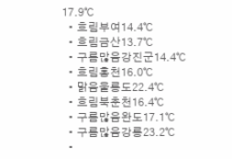17.9℃
  • 흐림부여14.4℃
  • 흐림금산13.7℃
  • 구름많음강진군14.4℃
  • 흐림홍천16.0℃
  • 맑음울릉도22.4℃
  • 흐림북춘천16.4℃
  • 구름많음완도17.1℃
  • 구름많음강릉23.2℃
  •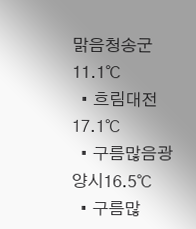맑음청송군11.1℃
  • 흐림대전17.1℃
  • 구름많음광양시16.5℃
  • 구름많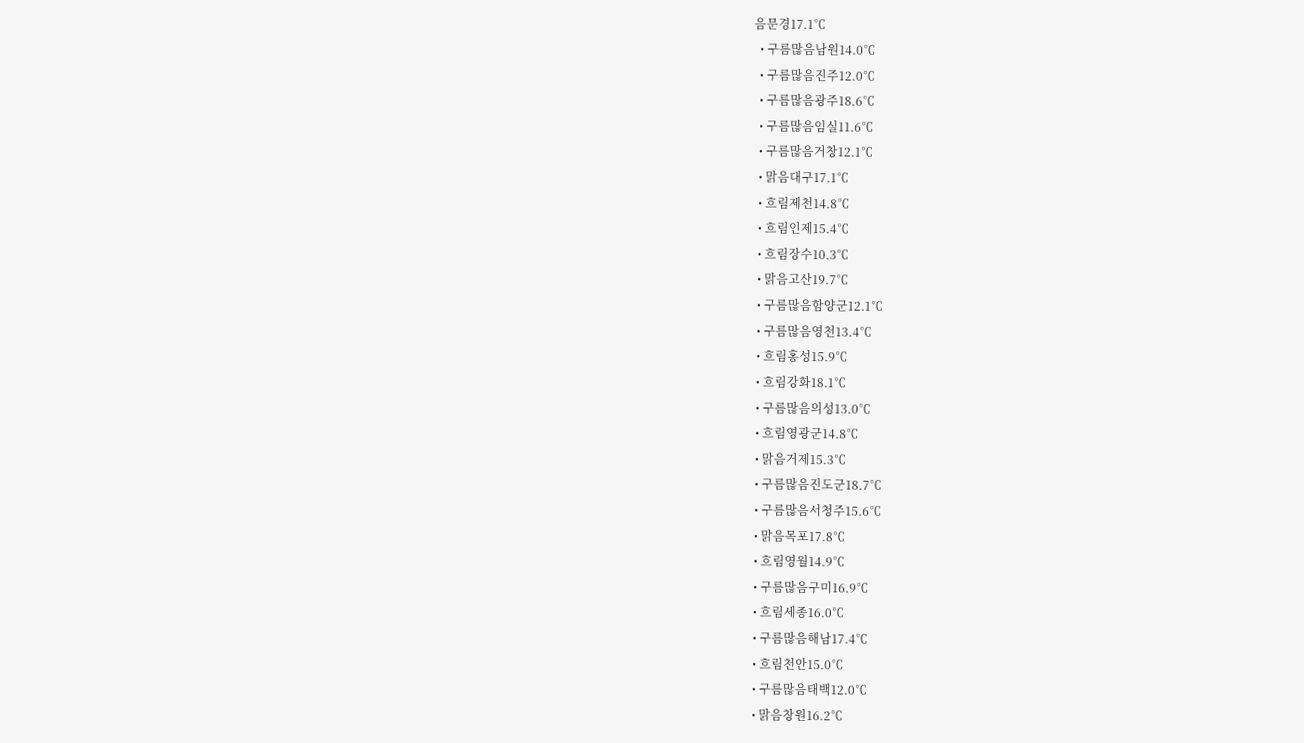음문경17.1℃
  • 구름많음남원14.0℃
  • 구름많음진주12.0℃
  • 구름많음광주18.6℃
  • 구름많음임실11.6℃
  • 구름많음거창12.1℃
  • 맑음대구17.1℃
  • 흐림제천14.8℃
  • 흐림인제15.4℃
  • 흐림장수10.3℃
  • 맑음고산19.7℃
  • 구름많음함양군12.1℃
  • 구름많음영천13.4℃
  • 흐림홍성15.9℃
  • 흐림강화18.1℃
  • 구름많음의성13.0℃
  • 흐림영광군14.8℃
  • 맑음거제15.3℃
  • 구름많음진도군18.7℃
  • 구름많음서청주15.6℃
  • 맑음목포17.8℃
  • 흐림영월14.9℃
  • 구름많음구미16.9℃
  • 흐림세종16.0℃
  • 구름많음해남17.4℃
  • 흐림천안15.0℃
  • 구름많음태백12.0℃
  • 맑음창원16.2℃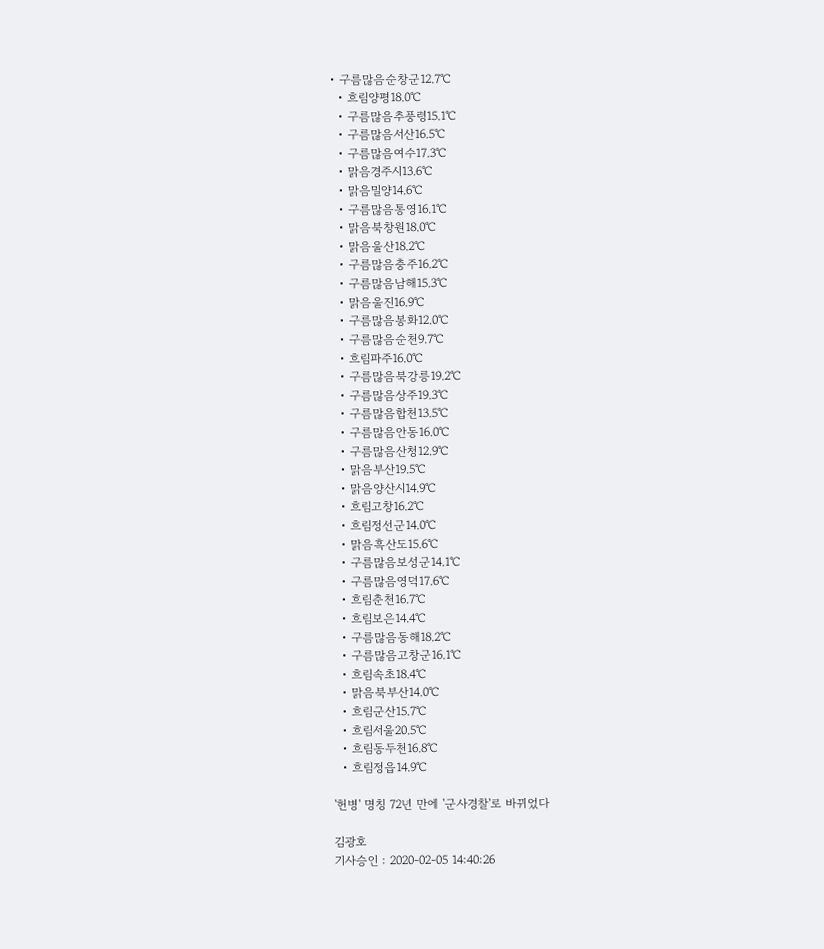• 구름많음순창군12.7℃
  • 흐림양평18.0℃
  • 구름많음추풍령15.1℃
  • 구름많음서산16.5℃
  • 구름많음여수17.3℃
  • 맑음경주시13.6℃
  • 맑음밀양14.6℃
  • 구름많음통영16.1℃
  • 맑음북창원18.0℃
  • 맑음울산18.2℃
  • 구름많음충주16.2℃
  • 구름많음남해15.3℃
  • 맑음울진16.9℃
  • 구름많음봉화12.0℃
  • 구름많음순천9.7℃
  • 흐림파주16.0℃
  • 구름많음북강릉19.2℃
  • 구름많음상주19.3℃
  • 구름많음합천13.5℃
  • 구름많음안동16.0℃
  • 구름많음산청12.9℃
  • 맑음부산19.5℃
  • 맑음양산시14.9℃
  • 흐림고창16.2℃
  • 흐림정선군14.0℃
  • 맑음흑산도15.6℃
  • 구름많음보성군14.1℃
  • 구름많음영덕17.6℃
  • 흐림춘천16.7℃
  • 흐림보은14.4℃
  • 구름많음동해18.2℃
  • 구름많음고창군16.1℃
  • 흐림속초18.4℃
  • 맑음북부산14.0℃
  • 흐림군산15.7℃
  • 흐림서울20.5℃
  • 흐림동두천16.8℃
  • 흐림정읍14.9℃

'헌병' 명칭 72년 만에 '군사경찰'로 바뀌었다

김광호
기사승인 : 2020-02-05 14:40:26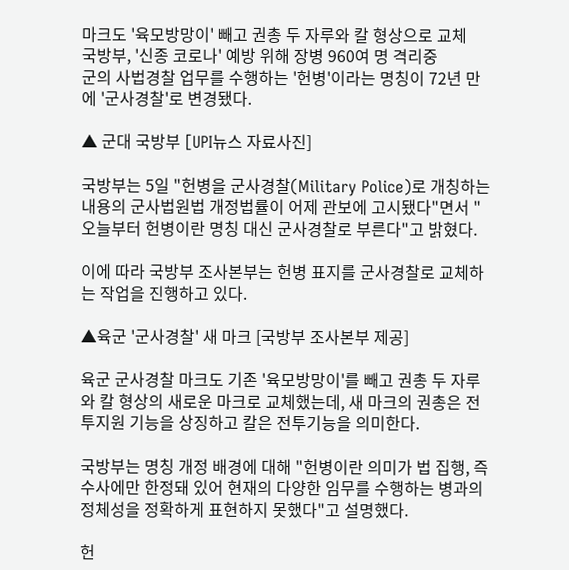마크도 '육모방망이' 빼고 권총 두 자루와 칼 형상으로 교체
국방부, '신종 코로나' 예방 위해 장병 960여 명 격리중
군의 사법경찰 업무를 수행하는 '헌병'이라는 명칭이 72년 만에 '군사경찰'로 변경됐다.

▲ 군대 국방부 [UPI뉴스 자료사진]

국방부는 5일 "헌병을 군사경찰(Military Police)로 개칭하는 내용의 군사법원법 개정법률이 어제 관보에 고시됐다"면서 "오늘부터 헌병이란 명칭 대신 군사경찰로 부른다"고 밝혔다.

이에 따라 국방부 조사본부는 헌병 표지를 군사경찰로 교체하는 작업을 진행하고 있다.

▲육군 '군사경찰' 새 마크 [국방부 조사본부 제공]

육군 군사경찰 마크도 기존 '육모방망이'를 빼고 권총 두 자루와 칼 형상의 새로운 마크로 교체했는데, 새 마크의 권총은 전투지원 기능을 상징하고 칼은 전투기능을 의미한다.

국방부는 명칭 개정 배경에 대해 "헌병이란 의미가 법 집행, 즉 수사에만 한정돼 있어 현재의 다양한 임무를 수행하는 병과의 정체성을 정확하게 표현하지 못했다"고 설명했다.

헌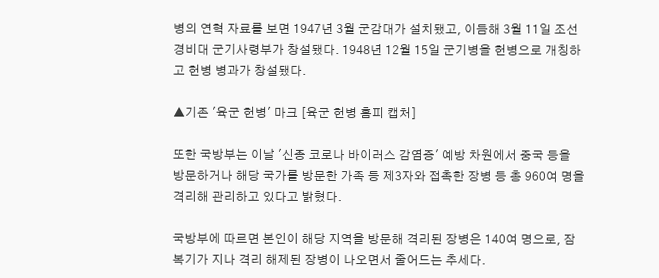병의 연혁 자료를 보면 1947년 3월 군감대가 설치됐고, 이듬해 3월 11일 조선경비대 군기사령부가 창설됐다. 1948년 12월 15일 군기병을 헌병으로 개칭하고 헌병 병과가 창설됐다.

▲기존 '육군 헌병' 마크 [육군 헌병 홈피 캡처]

또한 국방부는 이날 '신종 코로나 바이러스 감염증' 예방 차원에서 중국 등을 방문하거나 해당 국가를 방문한 가족 등 제3자와 접촉한 장병 등 총 960여 명을 격리해 관리하고 있다고 밝혔다.

국방부에 따르면 본인이 해당 지역을 방문해 격리된 장병은 140여 명으로, 잠복기가 지나 격리 해제된 장병이 나오면서 줄어드는 추세다.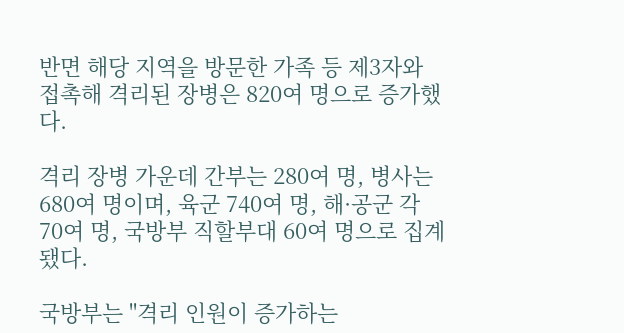반면 해당 지역을 방문한 가족 등 제3자와 접촉해 격리된 장병은 820여 명으로 증가했다.

격리 장병 가운데 간부는 280여 명, 병사는 680여 명이며, 육군 740여 명, 해·공군 각 70여 명, 국방부 직할부대 60여 명으로 집계됐다.

국방부는 "격리 인원이 증가하는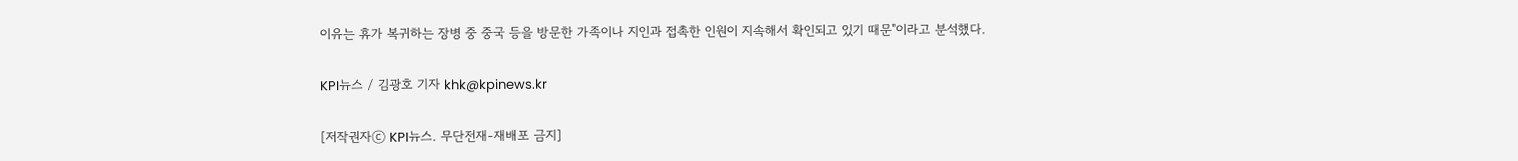이유는 휴가 복귀하는 장병 중 중국 등을 방문한 가족이나 지인과 접촉한 인원이 지속해서 확인되고 있기 때문"이라고 분석했다.

KPI뉴스 / 김광호 기자 khk@kpinews.kr

[저작권자ⓒ KPI뉴스. 무단전재-재배포 금지]